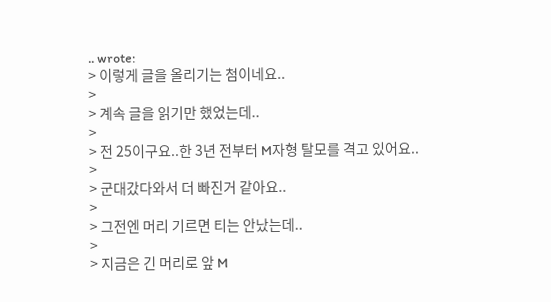.. wrote:
> 이렇게 글을 올리기는 첨이네요..
>
> 계속 글을 읽기만 했었는데..
>
> 전 25이구요..한 3년 전부터 M자형 탈모를 격고 있어요..
>
> 군대갔다와서 더 빠진거 같아요..
>
> 그전엔 머리 기르면 티는 안났는데..
>
> 지금은 긴 머리로 앞 M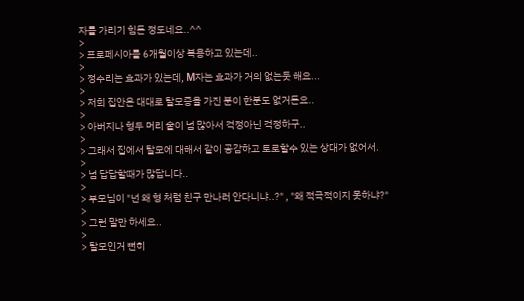자를 가리기 힘든 정도네요..^^
>
> 프로페시아를 6개월이상 복용하고 있는데..
>
> 정수리는 효과가 있는데, M자는 효과가 거의 없는듯 해요...
>
> 저희 집안은 대대로 탈모증을 가진 분이 한분도 없거든요..
>
> 아버지나 형두 머리 숱이 넘 많아서 걱정아닌 걱정하구..
>
> 그래서 집에서 탈모에 대해서 같이 공감하고 토로할수 있는 상대가 없어서.
>
> 넘 답답할때가 많답니다..
>
> 부모님이 "넌 왜 형 처럼 친구 만나러 안다니냐..?" , "왜 적극적이지 못하냐?"
>
> 그런 말만 하세요..
>
> 탈모인거 뻔히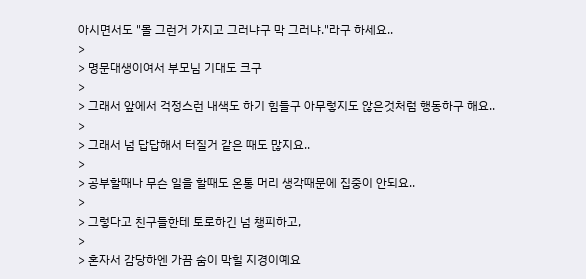아시면서도 "몰 그런거 가지고 그러냐구 막 그러냐."라구 하세요..
>
> 명문대생이여서 부모님 기대도 크구
>
> 그래서 앞에서 걱정스런 내색도 하기 힘들구 아무렇지도 않은것처럼 행동하구 해요..
>
> 그래서 넘 답답해서 터질거 같은 때도 많지요..
>
> 공부할때나 무슨 일을 할때도 온통 머리 생각때문에 집중이 안되요..
>
> 그렇다고 친구들한테 토로하긴 넘 챙피하고,
>
> 혼자서 감당하엔 가끔 숨이 막힐 지경이예요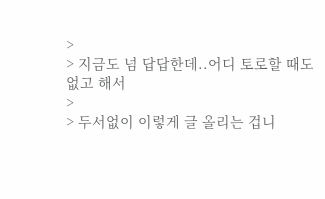>
> 지금도 넘 답답한데..어디 토로할 때도 없고 해서
>
> 두서없이 이렇게 글 올리는 겁니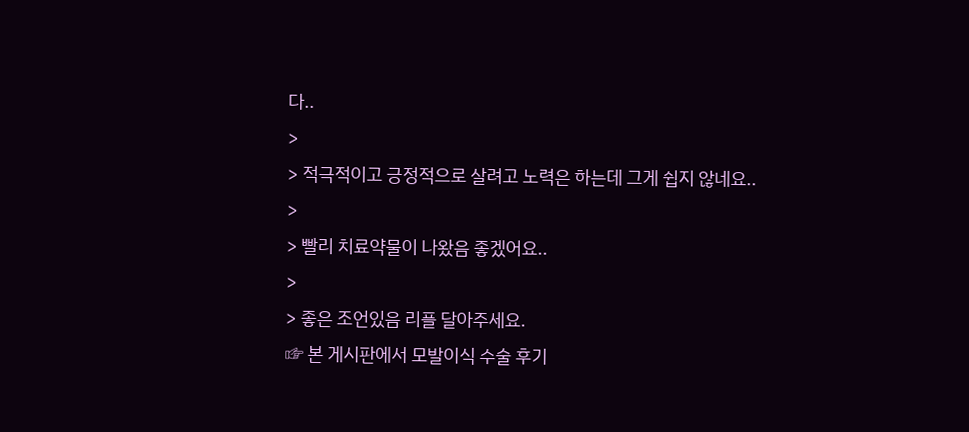다..
>
> 적극적이고 긍정적으로 살려고 노력은 하는데 그게 쉽지 않네요..
>
> 빨리 치료약물이 나왔음 좋겠어요..
>
> 좋은 조언있음 리플 달아주세요.
☞ 본 게시판에서 모발이식 수술 후기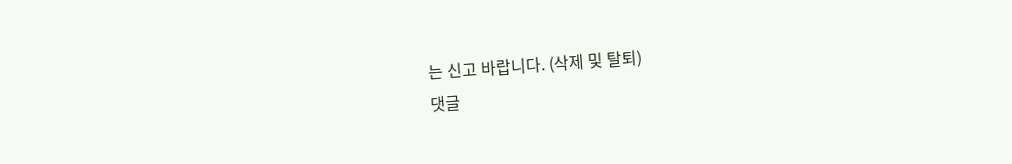는 신고 바랍니다. (삭제 및 탈퇴)
댓글